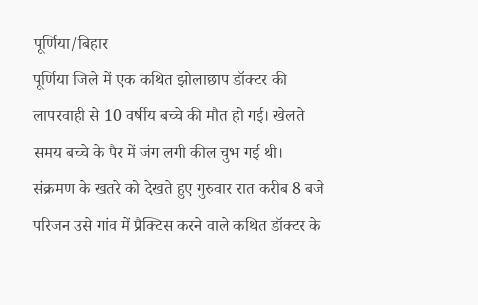पूर्णिया/बिहार
पूर्णिया जिले में एक कथित झोलाछाप डॉक्टर की लापरवाही से 10 वर्षीय बच्चे की मौत हो गई। खेलते समय बच्चे के पैर में जंग लगी कील चुभ गई थी। संक्रमण के खतरे को देखते हुए गुरुवार रात करीब 8 बजे परिजन उसे गांव में प्रैक्टिस करने वाले कथित डॉक्टर के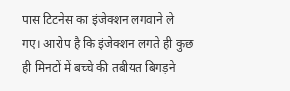पास टिटनेस का इंजेक्शन लगवाने ले गए। आरोप है कि इंजेक्शन लगते ही कुछ ही मिनटों में बच्चे की तबीयत बिगड़ने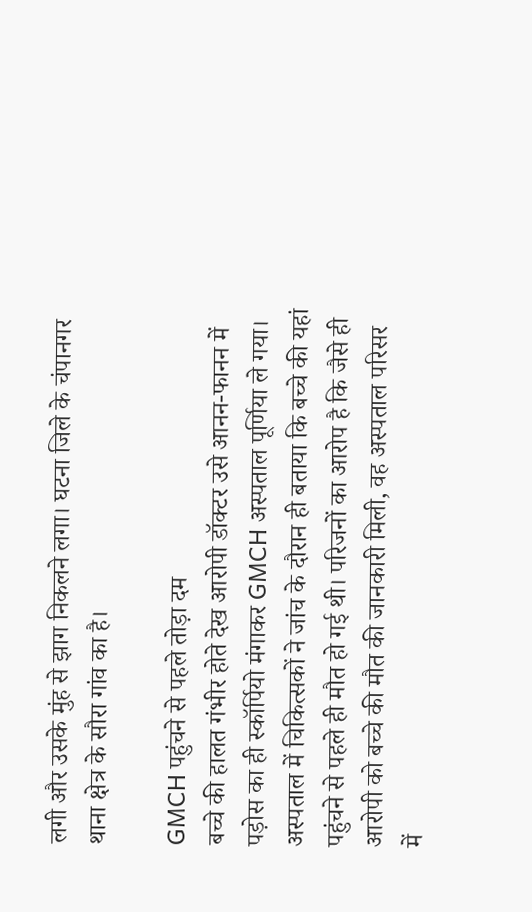लगी और उसके मुंह से झाग निकलने लगा। घटना जिले के चंपानगर थाना क्षेत्र के सौरा गांव का है।

GMCH पहुंचने से पहले तोड़ा दम
बच्चे की हालत गंभीर होते देख आरोपी डॉक्टर उसे आनन-फानन में पड़ोस का ही स्कॉर्पियो मंगाकर GMCH अस्पताल पूर्णिया ले गया। अस्पताल में चिकित्सकों ने जांच के दौरान ही बताया कि बच्चे की यहां पहुंचने से पहले ही मौत हो गई थी। परिजनों का आरोप है कि जैसे ही आरोपी को बच्चे की मौत की जानकारी मिली, वह अस्पताल परिसर में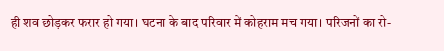ही शव छोड़कर फरार हो गया। घटना के बाद परिवार में कोहराम मच गया। परिजनों का रो-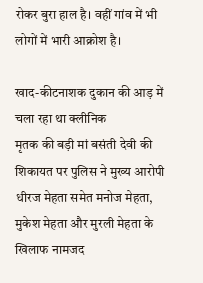रोकर बुरा हाल है। वहीं गांव में भी लोगों में भारी आक्रोश है।

खाद-कीटनाशक दुकान की आड़ में चला रहा था क्लीनिक
मृतक की बड़ी मां बसंती देवी की शिकायत पर पुलिस ने मुख्य आरोपी धीरज मेहता समेत मनोज मेहता, मुकेश मेहता और मुरली मेहता के खिलाफ नामजद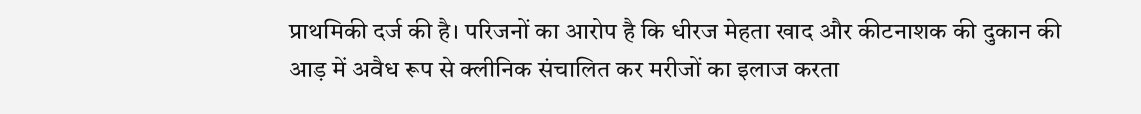प्राथमिकी दर्ज की है। परिजनों का आरोप है कि धीरज मेहता खाद और कीटनाशक की दुकान की आड़ में अवैध रूप से क्लीनिक संचालित कर मरीजों का इलाज करता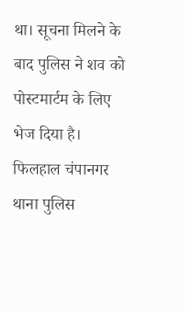था। सूचना मिलने के बाद पुलिस ने शव को पोस्टमार्टम के लिए भेज दिया है। फिलहाल चंपानगर थाना पुलिस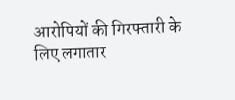आरोपियों की गिरफ्तारी के लिए लगातार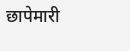छापेमारी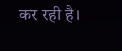कर रही है।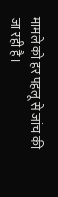मामले को हर पहलू से जांच की जा रही है।